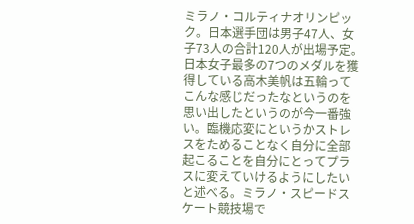ミラノ・コルティナオリンピック。日本選手団は男子47人、女子73人の合計120人が出場予定。日本女子最多の7つのメダルを獲得している高木美帆は五輪ってこんな感じだったなというのを思い出したというのが今一番強い。臨機応変にというかストレスをためることなく自分に全部起こることを自分にとってプラスに変えていけるようにしたいと述べる。ミラノ・スピードスケート競技場で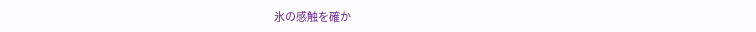氷の感触を確か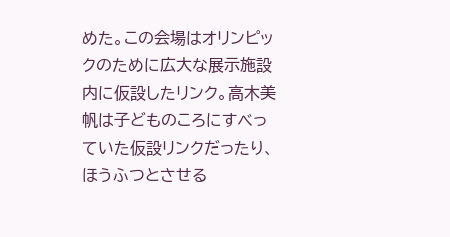めた。この会場はオリンピックのために広大な展示施設内に仮設したリンク。高木美帆は子どものころにすべっていた仮設リンクだったり、ほうふつとさせる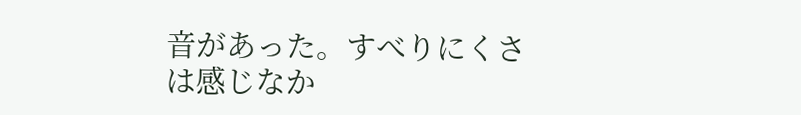音があった。すべりにくさは感じなか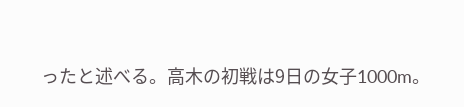ったと述べる。高木の初戦は9日の女子1000m。